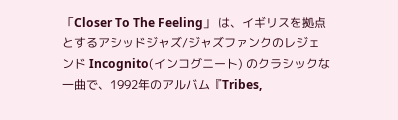「Closer To The Feeling」 は、イギリスを拠点とするアシッドジャズ/ジャズファンクのレジェンド Incognito(インコグニート) のクラシックな一曲で、1992年のアルバム『Tribes,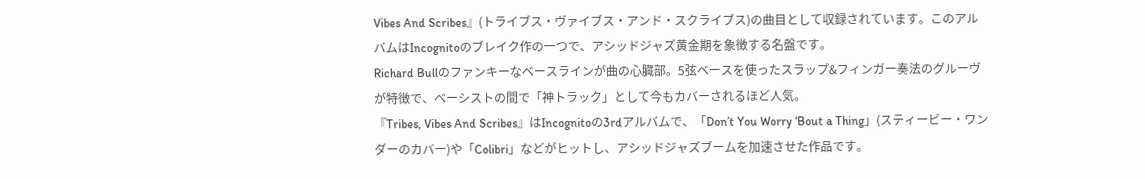Vibes And Scribes』(トライブス・ヴァイブス・アンド・スクライブス)の曲目として収録されています。このアルバムはIncognitoのブレイク作の一つで、アシッドジャズ黄金期を象徴する名盤です。
Richard Bullのファンキーなベースラインが曲の心臓部。5弦ベースを使ったスラップ&フィンガー奏法のグルーヴが特徴で、ベーシストの間で「神トラック」として今もカバーされるほど人気。
『Tribes, Vibes And Scribes』はIncognitoの3rdアルバムで、「Don’t You Worry ‘Bout a Thing」(スティービー・ワンダーのカバー)や「Colibri」などがヒットし、アシッドジャズブームを加速させた作品です。